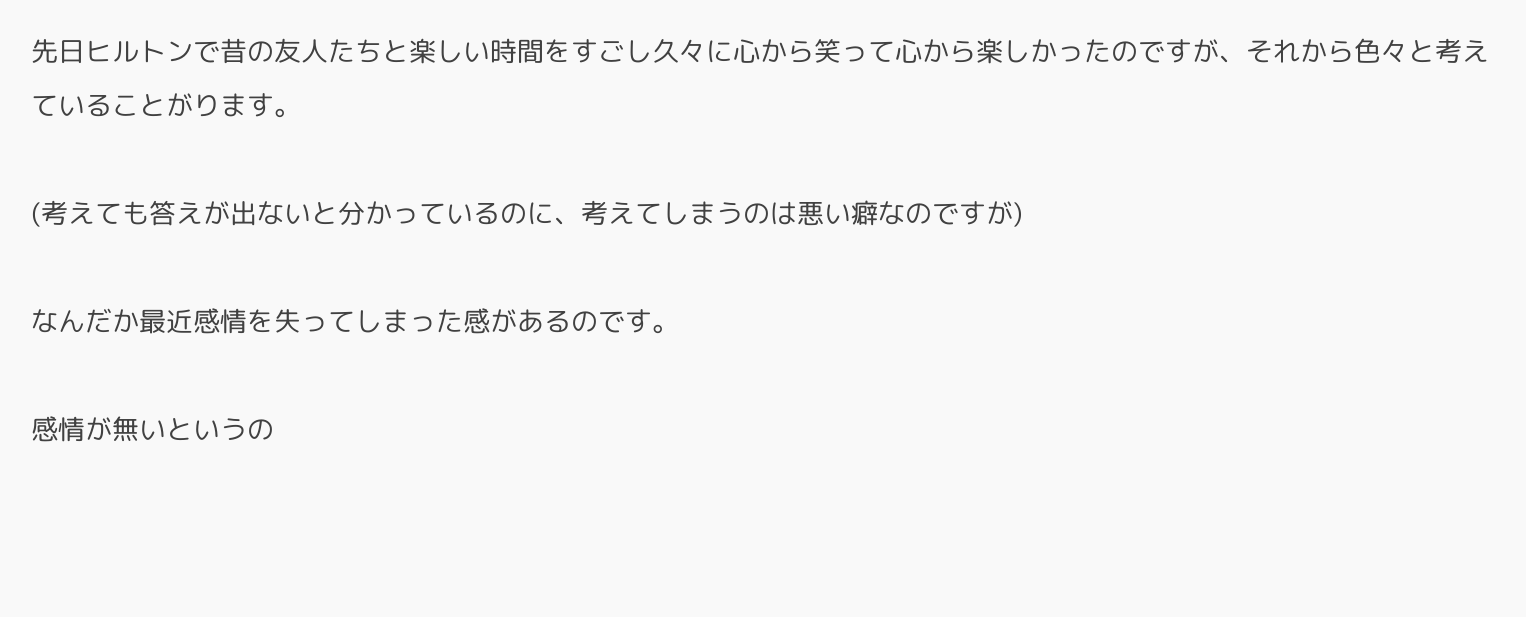先日ヒルトンで昔の友人たちと楽しい時間をすごし久々に心から笑って心から楽しかったのですが、それから色々と考えていることがります。

(考えても答えが出ないと分かっているのに、考えてしまうのは悪い癖なのですが)

なんだか最近感情を失ってしまった感があるのです。

感情が無いというの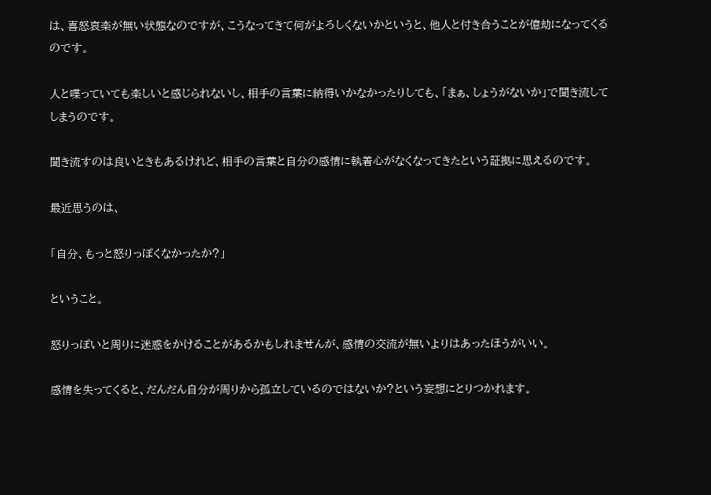は、喜怒哀楽が無い状態なのですが、こうなってきて何がよろしくないかというと、他人と付き合うことが億劫になってくるのです。

人と喋っていても楽しいと感じられないし、相手の言葉に納得いかなかったりしても、「まぁ、しょうがないか」で聞き流してしまうのです。

聞き流すのは良いときもあるけれど、相手の言葉と自分の感情に執着心がなくなってきたという証拠に思えるのです。

最近思うのは、

「自分、もっと怒りっぽくなかったか?」

ということ。

怒りっぽいと周りに迷惑をかけることがあるかもしれませんが、感情の交流が無いよりはあったほうがいい。

感情を失ってくると、だんだん自分が周りから孤立しているのではないか?という妄想にとりつかれます。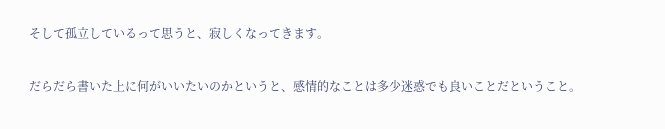そして孤立しているって思うと、寂しくなってきます。

だらだら書いた上に何がいいたいのかというと、感情的なことは多少迷惑でも良いことだということ。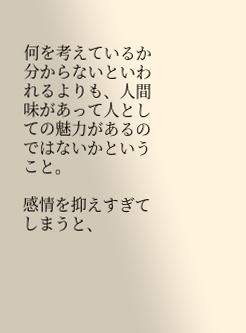何を考えているか分からないといわれるよりも、人間味があって人としての魅力があるのではないかということ。

感情を抑えすぎてしまうと、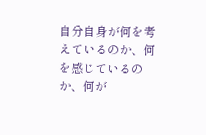自分自身が何を考えているのか、何を感じているのか、何が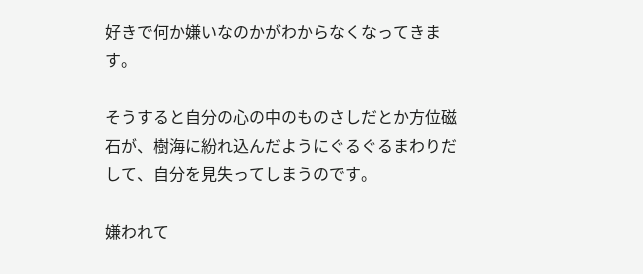好きで何か嫌いなのかがわからなくなってきます。

そうすると自分の心の中のものさしだとか方位磁石が、樹海に紛れ込んだようにぐるぐるまわりだして、自分を見失ってしまうのです。

嫌われて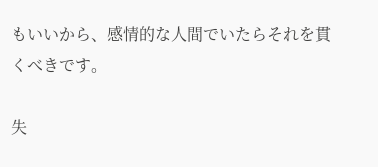もいいから、感情的な人間でいたらそれを貫くべきです。

失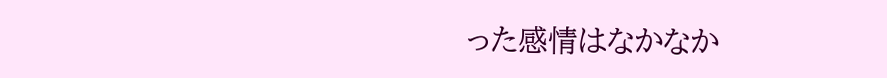った感情はなかなか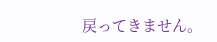戻ってきません。